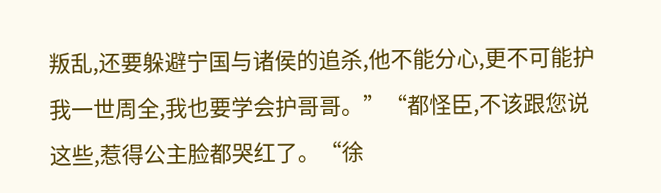叛乱,还要躲避宁国与诸侯的追杀,他不能分心,更不可能护我一世周全,我也要学会护哥哥。”“都怪臣,不该跟您说这些,惹得公主脸都哭红了。“徐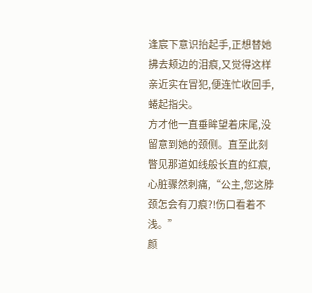逢宸下意识抬起手,正想替她拂去颊边的泪痕,又觉得这样亲近实在冒犯,便连忙收回手,蜷起指尖。
方才他一直垂眸望着床尾,没留意到她的颈侧。直至此刻瞥见那道如线般长直的红痕,心脏骤然刺痛,“公主,您这脖颈怎会有刀痕?!伤口看着不浅。”
颜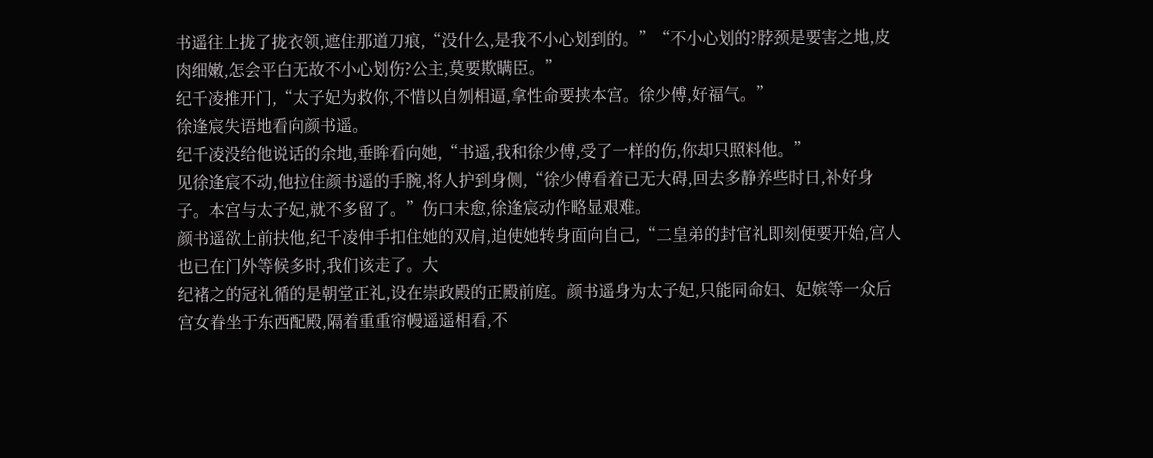书遥往上拢了拢衣领,遮住那道刀痕,“没什么,是我不小心划到的。”“不小心划的?脖颈是要害之地,皮肉细嫩,怎会平白无故不小心划伤?公主,莫要欺瞒臣。”
纪千凌推开门,“太子妃为救你,不惜以自刎相逼,拿性命要挟本宫。徐少傅,好福气。”
徐逢宸失语地看向颜书遥。
纪千凌没给他说话的余地,垂眸看向她,“书遥,我和徐少傅,受了一样的伤,你却只照料他。”
见徐逢宸不动,他拉住颜书遥的手腕,将人护到身侧,“徐少傅看着已无大碍,回去多静养些时日,补好身子。本宫与太子妃,就不多留了。”伤口未愈,徐逢宸动作略显艰难。
颜书遥欲上前扶他,纪千凌伸手扣住她的双肩,迫使她转身面向自己,“二皇弟的封官礼即刻便要开始,宫人也已在门外等候多时,我们该走了。大
纪褚之的冠礼循的是朝堂正礼,设在崇政殿的正殿前庭。颜书遥身为太子妃,只能同命妇、妃嫔等一众后宫女眷坐于东西配殿,隔着重重帘幔遥遥相看,不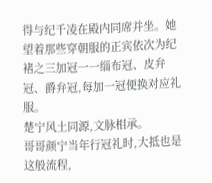得与纪千凌在殿内同席并坐。她望着那些穿朝服的正宾依次为纪褚之三加冠一一缁布冠、皮弁冠、爵弁冠,每加一冠便换对应礼服。
楚宁风土同源,文脉相承。
哥哥颜宁当年行冠礼时,大抵也是这般流程,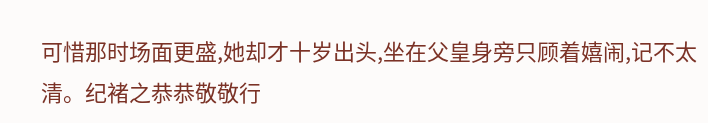可惜那时场面更盛,她却才十岁出头,坐在父皇身旁只顾着嬉闹,记不太清。纪褚之恭恭敬敬行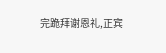完跪拜谢恩礼,正宾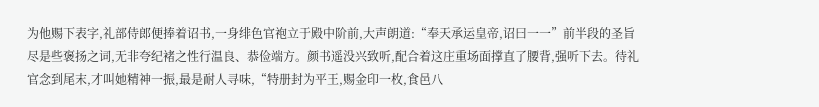为他赐下表字,礼部侍郎便捧着诏书,一身绯色官袍立于殿中阶前,大声朗道:“奉天承运皇帝,诏曰一一”前半段的圣旨尽是些褒扬之词,无非夸纪褚之性行温良、恭俭端方。颜书遥没兴致听,配合着这庄重场面撑直了腰背,强听下去。待礼官念到尾末,才叫她精神一振,最是耐人寻味,“特册封为平王,赐金印一枚,食邑八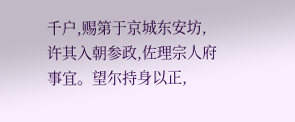千户,赐第于京城东安坊,许其入朝参政,佐理宗人府事宜。望尔持身以正,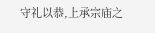守礼以恭,上承宗庙之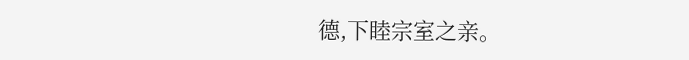德,下睦宗室之亲。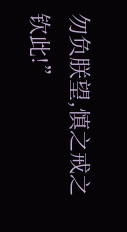勿负朕望,慎之戒之钦此!”